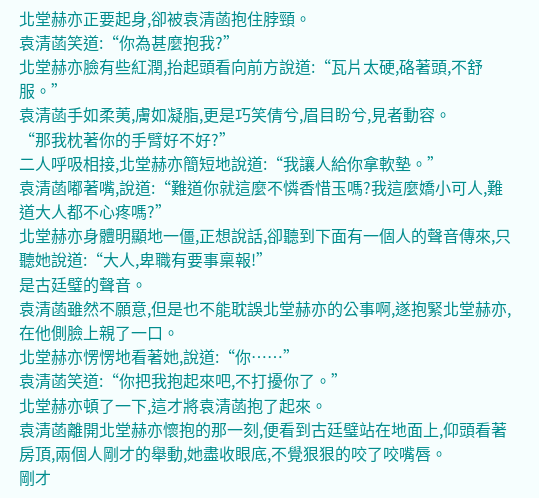北堂赫亦正要起身,卻被袁清菡抱住脖頸。
袁清菡笑道:“你為甚麼抱我?”
北堂赫亦臉有些紅潤,抬起頭看向前方說道:“瓦片太硬,硌著頭,不舒服。”
袁清菡手如柔荑,膚如凝脂,更是巧笑倩兮,眉目盼兮,見者動容。
“那我枕著你的手臂好不好?”
二人呼吸相接,北堂赫亦簡短地說道:“我讓人給你拿軟墊。”
袁清菡嘟著嘴,說道:“難道你就這麼不憐香惜玉嗎?我這麼嬌小可人,難道大人都不心疼嗎?”
北堂赫亦身體明顯地一僵,正想說話,卻聽到下面有一個人的聲音傳來,只聽她說道:“大人,卑職有要事稟報!”
是古廷璧的聲音。
袁清菡雖然不願意,但是也不能耽誤北堂赫亦的公事啊,遂抱緊北堂赫亦,在他側臉上親了一口。
北堂赫亦愣愣地看著她,說道:“你……”
袁清菡笑道:“你把我抱起來吧,不打擾你了。”
北堂赫亦頓了一下,這才將袁清菡抱了起來。
袁清菡離開北堂赫亦懷抱的那一刻,便看到古廷璧站在地面上,仰頭看著房頂,兩個人剛才的舉動,她盡收眼底,不覺狠狠的咬了咬嘴唇。
剛才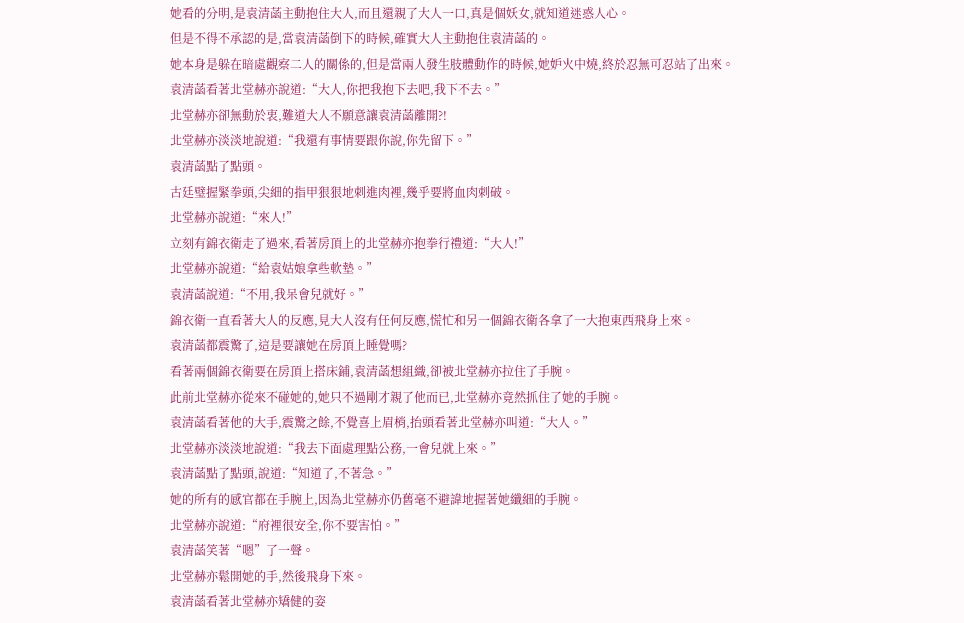她看的分明,是袁清菡主動抱住大人,而且還親了大人一口,真是個妖女,就知道迷惑人心。
但是不得不承認的是,當袁清菡倒下的時候,確實大人主動抱住袁清菡的。
她本身是躲在暗處觀察二人的關係的,但是當兩人發生肢體動作的時候,她妒火中燒,終於忍無可忍站了出來。
袁清菡看著北堂赫亦說道:“大人,你把我抱下去吧,我下不去。”
北堂赫亦卻無動於衷,難道大人不願意讓袁清菡離開?!
北堂赫亦淡淡地說道:“我還有事情要跟你說,你先留下。”
袁清菡點了點頭。
古廷璧握緊拳頭,尖細的指甲狠狠地刺進肉裡,幾乎要將血肉刺破。
北堂赫亦說道:“來人!”
立刻有錦衣衛走了過來,看著房頂上的北堂赫亦抱拳行禮道:“大人!”
北堂赫亦說道:“給袁姑娘拿些軟墊。”
袁清菡說道:“不用,我呆會兒就好。”
錦衣衛一直看著大人的反應,見大人沒有任何反應,慌忙和另一個錦衣衛各拿了一大抱東西飛身上來。
袁清菡都震驚了,這是要讓她在房頂上睡覺嗎?
看著兩個錦衣衛要在房頂上搭床鋪,袁清菡想組織,卻被北堂赫亦拉住了手腕。
此前北堂赫亦從來不碰她的,她只不過剛才親了他而已,北堂赫亦竟然抓住了她的手腕。
袁清菡看著他的大手,震驚之餘,不覺喜上眉梢,抬頭看著北堂赫亦叫道:“大人。”
北堂赫亦淡淡地說道:“我去下面處理點公務,一會兒就上來。”
袁清菡點了點頭,說道:“知道了,不著急。”
她的所有的感官都在手腕上,因為北堂赫亦仍舊毫不避諱地握著她纖細的手腕。
北堂赫亦說道:“府裡很安全,你不要害怕。”
袁清菡笑著“嗯”了一聲。
北堂赫亦鬆開她的手,然後飛身下來。
袁清菡看著北堂赫亦矯健的姿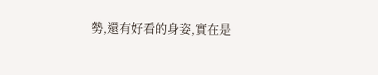勢,還有好看的身姿,實在是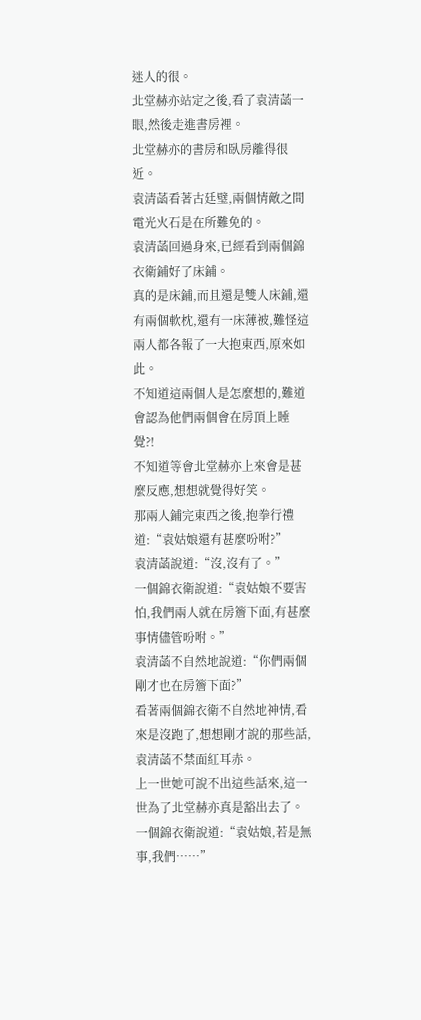迷人的很。
北堂赫亦站定之後,看了袁清菡一眼,然後走進書房裡。
北堂赫亦的書房和臥房離得很近。
袁清菡看著古廷璧,兩個情敵之間電光火石是在所難免的。
袁清菡回過身來,已經看到兩個錦衣衛鋪好了床鋪。
真的是床鋪,而且還是雙人床鋪,還有兩個軟枕,還有一床薄被,難怪這兩人都各報了一大抱東西,原來如此。
不知道這兩個人是怎麼想的,難道會認為他們兩個會在房頂上睡覺?!
不知道等會北堂赫亦上來會是甚麼反應,想想就覺得好笑。
那兩人鋪完東西之後,抱拳行禮道:“袁姑娘還有甚麼吩咐?”
袁清菡說道:“沒,沒有了。”
一個錦衣衛說道:“袁姑娘不要害怕,我們兩人就在房簷下面,有甚麼事情儘管吩咐。”
袁清菡不自然地說道:“你們兩個剛才也在房簷下面?”
看著兩個錦衣衛不自然地神情,看來是沒跑了,想想剛才說的那些話,袁清菡不禁面紅耳赤。
上一世她可說不出這些話來,這一世為了北堂赫亦真是豁出去了。
一個錦衣衛說道:“袁姑娘,若是無事,我們……”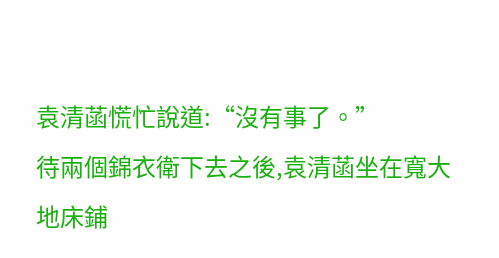袁清菡慌忙說道:“沒有事了。”
待兩個錦衣衛下去之後,袁清菡坐在寬大地床鋪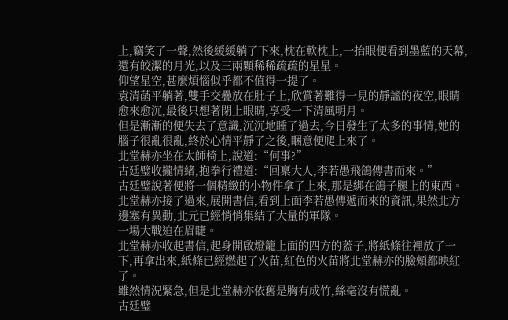上,竊笑了一聲,然後緩緩躺了下來,枕在軟枕上,一抬眼便看到墨藍的天幕,還有皎潔的月光,以及三兩顆稀稀疏疏的星星。
仰望星空,甚麼煩惱似乎都不值得一提了。
袁清菡平躺著,雙手交疊放在肚子上,欣賞著難得一見的靜謐的夜空,眼睛愈來愈沉,最後只想著閉上眼睛,享受一下清風明月。
但是漸漸的便失去了意識,沉沉地睡了過去,今日發生了太多的事情,她的腦子很亂很亂,終於心情平靜了之後,睏意便爬上來了。
北堂赫亦坐在太師椅上,說道:“何事?”
古廷璧收攏情緒,抱拳行禮道:“回稟大人,李若愚飛鴿傳書而來。”
古廷璧說著便將一個精緻的小物件拿了上來,那是綁在鴿子腿上的東西。
北堂赫亦接了過來,展開書信,看到上面李若愚傳遞而來的資訊,果然北方邊塞有異動,北元已經悄悄集結了大量的軍隊。
一場大戰迫在眉睫。
北堂赫亦收起書信,起身開啟燈籠上面的四方的蓋子,將紙條往裡放了一下,再拿出來,紙條已經燃起了火苗,紅色的火苗將北堂赫亦的臉頰都映紅了。
雖然情況緊急,但是北堂赫亦依舊是胸有成竹,絲毫沒有慌亂。
古廷璧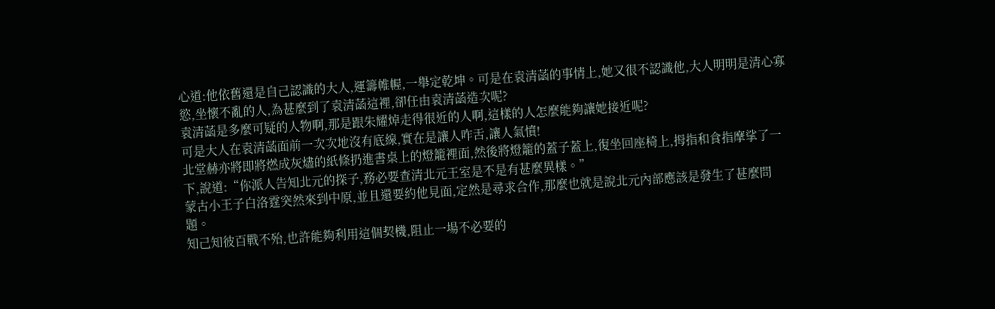心道:他依舊還是自己認識的大人,運籌帷幄,一舉定乾坤。可是在袁清菡的事情上,她又很不認識他,大人明明是清心寡慾,坐懷不亂的人,為甚麼到了袁清菡這裡,卻任由袁清菡造次呢?
袁清菡是多麼可疑的人物啊,那是跟朱耀焯走得很近的人啊,這樣的人怎麼能夠讓她接近呢?
可是大人在袁清菡面前一次次地沒有底線,實在是讓人咋舌,讓人氣憤!
北堂赫亦將即將燃成灰燼的紙條扔進書桌上的燈籠裡面,然後將燈籠的蓋子蓋上,復坐回座椅上,拇指和食指摩挲了一下,說道:“你派人告知北元的探子,務必要查清北元王室是不是有甚麼異樣。”
蒙古小王子白洛霆突然來到中原,並且還要約他見面,定然是尋求合作,那麼也就是說北元內部應該是發生了甚麼問題。
知己知彼百戰不殆,也許能夠利用這個契機,阻止一場不必要的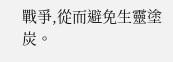戰爭,從而避免生靈塗炭。